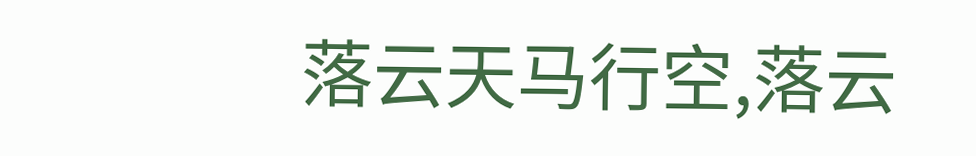落云天马行空,落云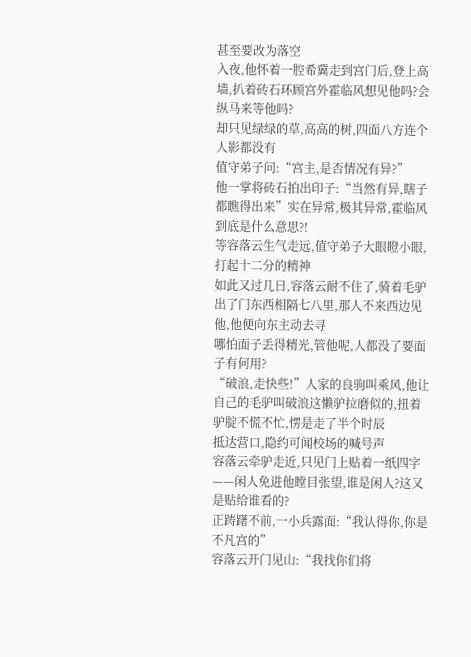甚至要改为落空
入夜,他怀着一腔希冀走到宫门后,登上高墙,扒着砖石环顾宫外霍临风想见他吗?会纵马来等他吗?
却只见绿绿的草,高高的树,四面八方连个人影都没有
值守弟子问:“宫主,是否情况有异?”
他一掌将砖石拍出印子:“当然有异,瞎子都瞧得出来”实在异常,极其异常,霍临风到底是什么意思?!
等容落云生气走远,值守弟子大眼瞪小眼,打起十二分的精神
如此又过几日,容落云耐不住了,骑着毛驴出了门东西相隔七八里,那人不来西边见他,他便向东主动去寻
哪怕面子丢得精光,管他呢,人都没了要面子有何用?
“破浪,走快些!”人家的良驹叫乘风,他让自己的毛驴叫破浪这懒驴拉磨似的,扭着驴腚不慌不忙,愣是走了半个时辰
抵达营口,隐约可闻校场的喊号声
容落云牵驴走近,只见门上贴着一纸四字——闲人免进他瞠目张望,谁是闲人?这又是贴给谁看的?
正踌躇不前,一小兵露面:“我认得你,你是不凡宫的”
容落云开门见山:“我找你们将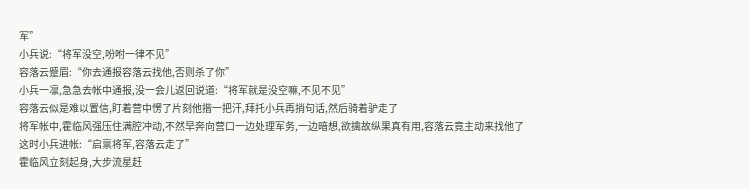军”
小兵说:“将军没空,吩咐一律不见”
容落云蹙眉:“你去通报容落云找他,否则杀了你”
小兵一凛,急急去帐中通报,没一会儿返回说道:“将军就是没空嘛,不见不见”
容落云似是难以置信,盯着营中愣了片刻他揩一把汗,拜托小兵再捎句话,然后骑着驴走了
将军帐中,霍临风强压住满腔冲动,不然早奔向营口一边处理军务,一边暗想,欲擒故纵果真有用,容落云竟主动来找他了
这时小兵进帐:“启禀将军,容落云走了”
霍临风立刻起身,大步流星赶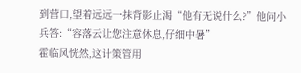到营口,望着远远一抹背影止渴“他有无说什么?”他问小兵答:“容落云让您注意休息,仔细中暑”
霍临风恍然,这计策管用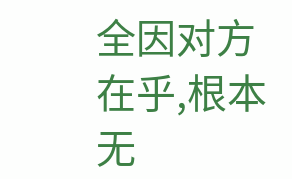全因对方在乎,根本无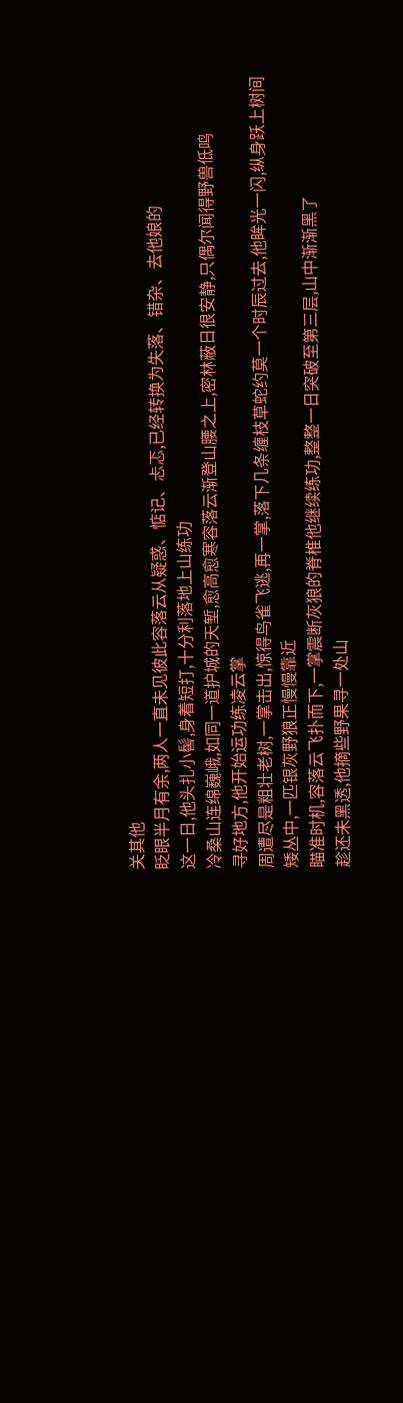关其他
眨眼半月有余,两人一直未见彼此容落云从疑惑、惦记、忐忑,已经转换为失落、错杂、去他娘的
这一日,他头扎小髻,身着短打,十分利落地上山练功
冷桑山连绵巍峨,如同一道护城的天堑,愈高愈寒容落云渐登山腰之上,密林蔽日很安静,只偶尔闻得野兽低鸣
寻好地方,他开始运功练凌云掌
周遭尽是粗壮老树,一掌击出,惊得鸟雀飞逃,再一掌,落下几条缠枝草蛇约莫一个时辰过去,他眸光一闪,纵身跃上树间
矮丛中,一匹银灰野狼正慢慢靠近
瞄准时机,容落云飞扑而下,一掌震断灰狼的脊椎他继续练功,整整一日突破至第三层,山中渐渐黑了
趁还未黑透,他摘些野果寻一处山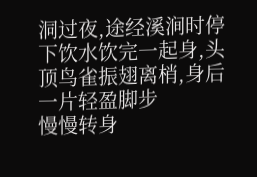洞过夜,途经溪涧时停下饮水饮完一起身,头顶鸟雀振翅离梢,身后一片轻盈脚步
慢慢转身